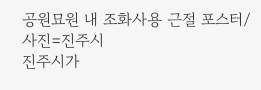공원묘원 내 조화사용 근절 포스터/사진=진주시
진주시가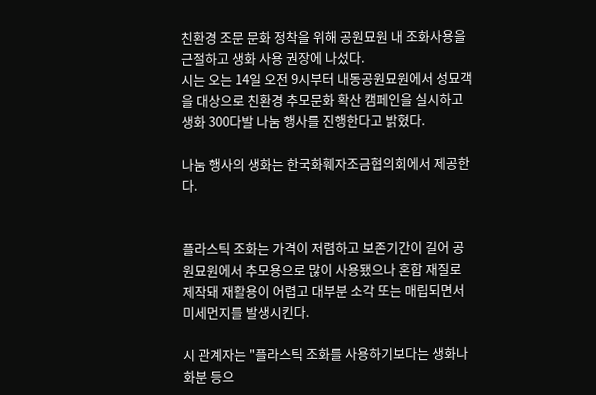친환경 조문 문화 정착을 위해 공원묘원 내 조화사용을 근절하고 생화 사용 권장에 나섰다.
시는 오는 14일 오전 9시부터 내동공원묘원에서 성묘객을 대상으로 친환경 추모문화 확산 캠페인을 실시하고 생화 300다발 나눔 행사를 진행한다고 밝혔다.

나눔 행사의 생화는 한국화훼자조금협의회에서 제공한다.


플라스틱 조화는 가격이 저렴하고 보존기간이 길어 공원묘원에서 추모용으로 많이 사용됐으나 혼합 재질로 제작돼 재활용이 어렵고 대부분 소각 또는 매립되면서 미세먼지를 발생시킨다.

시 관계자는 "플라스틱 조화를 사용하기보다는 생화나 화분 등으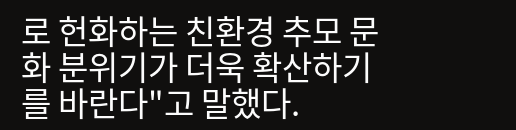로 헌화하는 친환경 추모 문화 분위기가 더욱 확산하기를 바란다"고 말했다.